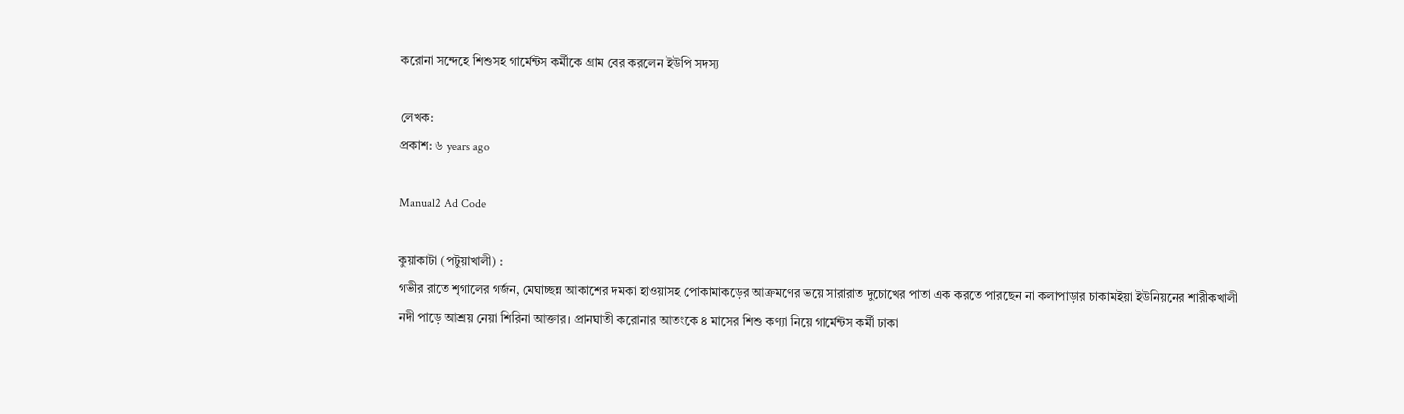করোনা সন্দেহে শিশুসহ গার্মেন্টস কর্মীকে গ্রাম বের করলেন ইউপি সদস্য

লেখক:
প্রকাশ: ৬ years ago

Manual2 Ad Code

কুয়াকাটা (পটুয়াখালী) :
গভীর রাতে শৃগালের গর্জন, মেঘাচ্ছন্ন আকাশের দমকা হাওয়াসহ পোকামাকড়ের আক্রমণের ভয়ে সারারাত দুচোখের পাতা এক করতে পারছেন না কলাপাড়ার চাকামইয়া ইউনিয়নের শারীকখালী নদী পাড়ে আশ্রয় নেয়া শিরিনা আক্তার। প্রানঘাতী করোনার আতংকে ৪ মাসের শিশু কণ্যা নিয়ে গার্মেন্টস কর্মী ঢাকা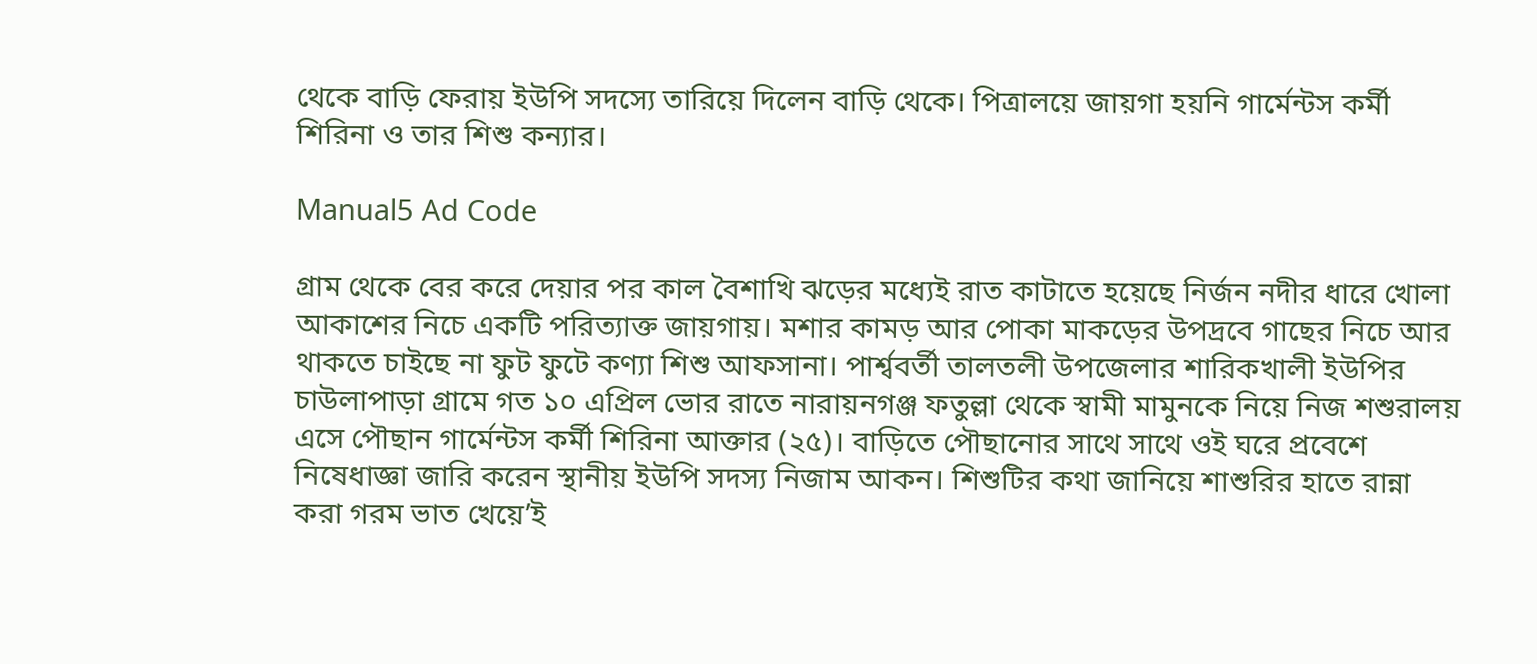থেকে বাড়ি ফেরায় ইউপি সদস্যে তারিয়ে দিলেন বাড়ি থেকে। পিত্রালয়ে জায়গা হয়নি গার্মেন্টস কর্মী শিরিনা ও তার শিশু কন্যার।

Manual5 Ad Code

গ্রাম থেকে বের করে দেয়ার পর কাল বৈশাখি ঝড়ের মধ্যেই রাত কাটাতে হয়েছে নির্জন নদীর ধারে খোলা আকাশের নিচে একটি পরিত্যাক্ত জায়গায়। মশার কামড় আর পোকা মাকড়ের উপদ্রবে গাছের নিচে আর থাকতে চাইছে না ফুট ফুটে কণ্যা শিশু আফসানা। পার্শ্ববর্তী তালতলী উপজেলার শারিকখালী ইউপির চাউলাপাড়া গ্রামে গত ১০ এপ্রিল ভোর রাতে নারায়নগঞ্জ ফতুল্লা থেকে স্বামী মামুনকে নিয়ে নিজ শশুরালয় এসে পৌছান গার্মেন্টস কর্মী শিরিনা আক্তার (২৫)। বাড়িতে পৌছানোর সাথে সাথে ওই ঘরে প্রবেশে নিষেধাজ্ঞা জারি করেন স্থানীয় ইউপি সদস্য নিজাম আকন। শিশুটির কথা জানিয়ে শাশুরির হাতে রান্না করা গরম ভাত খেয়ে’ই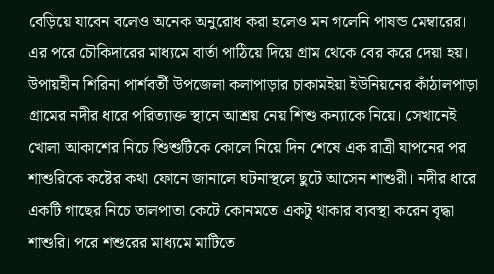বেড়িয়ে যাবেন বলেও অনেক অনুরোধ করা হলেও মন গলেনি পাষন্ড মেম্বারের। এর পরে চৌকিদারের মাধ্যমে বার্তা পাঠিয়ে দিয়ে গ্রাম থেকে বের করে দেয়া হয়। উপায়হীন শিরিনা পার্শবর্তী উপজেলা কলাপাড়ার চাকামইয়া ইউনিয়নের কাঁঠালপাড়া গ্রামের নদীর ধারে পরিত্যাক্ত স্থানে আশ্রয় নেয় শিশু কন্যাকে নিয়ে। সেখানেই খোলা আকাশের নিচে শিুশুটিকে কোলে নিয়ে দিন শেষে এক রাত্রী যাপনের পর শাশুরিকে কষ্টের কথা ফোনে জানালে ঘটনাস্থলে ছুটে আসেন শাশুরী। নদীর ধারে একটি গাছের নিচে তালপাতা কেটে কোনমতে একটু থাকার ব্যবস্থা করেন বৃদ্ধা শাশুরি। পরে শশুরের মাধ্যমে মাটিতে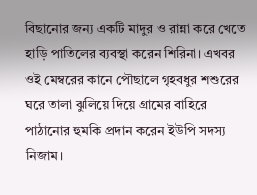বিছানোর জন্য একটি মাদুর ও রান্না করে খেতে হাড়ি পাতিলের ব্যবস্থা করেন শিরিনা। এখবর ওই মেম্বরের কানে পৌছালে গৃহবধুর শশুরের ঘরে তালা ঝুলিয়ে দিয়ে গ্রামের বাহিরে পাঠানোর হুমকি প্রদান করেন ইউপি সদস্য নিজাম।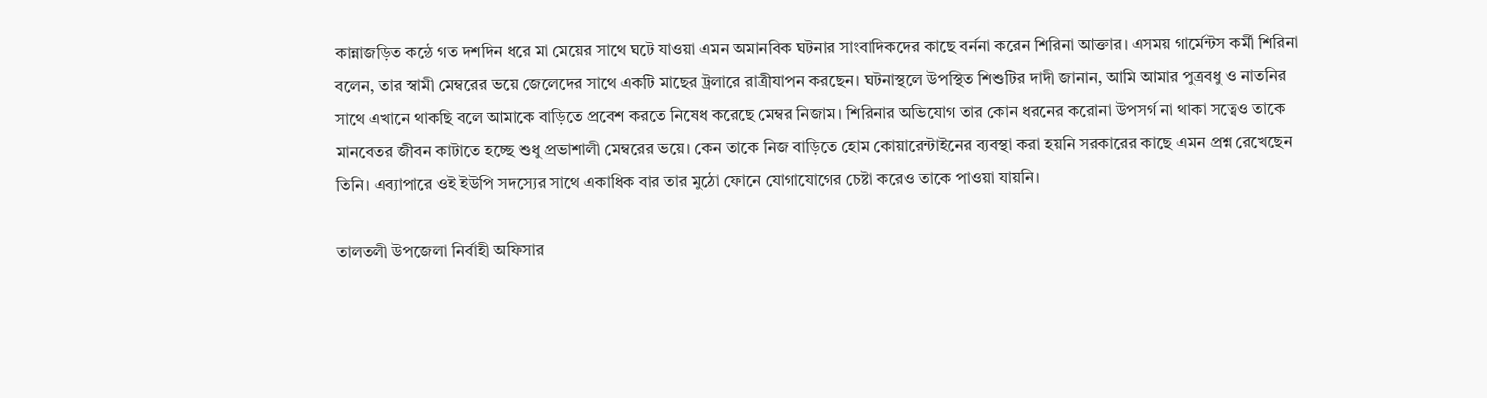কান্নাজড়িত কন্ঠে গত দশদিন ধরে মা মেয়ের সাথে ঘটে যাওয়া এমন অমানবিক ঘটনার সাংবাদিকদের কাছে বর্ননা করেন শিরিনা আক্তার। এসময় গার্মেন্টস কর্মী শিরিনা বলেন, তার স্বামী মেম্বরের ভয়ে জেলেদের সাথে একটি মাছের ট্রলারে রাত্রীযাপন করছেন। ঘটনাস্থলে উপস্থিত শিশুটির দাদী জানান, আমি আমার পুত্রবধু ও নাতনির সাথে এখানে থাকছি বলে আমাকে বাড়িতে প্রবেশ করতে নিষেধ করেছে মেম্বর নিজাম। শিরিনার অভিযোগ তার কোন ধরনের করোনা উপসর্গ না থাকা সত্বেও তাকে মানবেতর জীবন কাটাতে হচ্ছে শুধু প্রভাশালী মেম্বরের ভয়ে। কেন তাকে নিজ বাড়িতে হোম কোয়ারেন্টাইনের ব্যবস্থা করা হয়নি সরকারের কাছে এমন প্রশ্ন রেখেছেন তিনি। এব্যাপারে ওই ইউপি সদস্যের সাথে একাধিক বার তার মুঠো ফোনে যোগাযোগের চেষ্টা করেও তাকে পাওয়া যায়নি।

তালতলী উপজেলা নির্বাহী অফিসার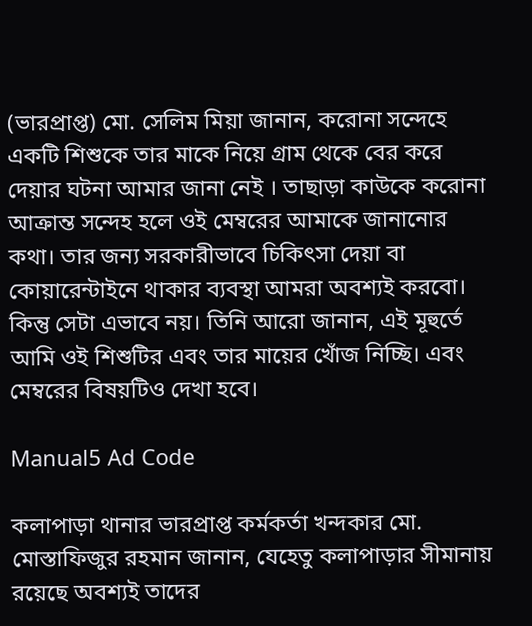(ভারপ্রাপ্ত) মো. সেলিম মিয়া জানান, করোনা সন্দেহে একটি শিশুকে তার মাকে নিয়ে গ্রাম থেকে বের করে দেয়ার ঘটনা আমার জানা নেই । তাছাড়া কাউকে করোনা আক্রান্ত সন্দেহ হলে ওই মেম্বরের আমাকে জানানোর কথা। তার জন্য সরকারীভাবে চিকিৎসা দেয়া বা কোয়ারেন্টাইনে থাকার ব্যবস্থা আমরা অবশ্যই করবো। কিন্তু সেটা এভাবে নয়। তিনি আরো জানান, এই মূহুর্তে আমি ওই শিশুটির এবং তার মায়ের খোঁজ নিচ্ছি। এবং মেম্বরের বিষয়টিও দেখা হবে।

Manual5 Ad Code

কলাপাড়া থানার ভারপ্রাপ্ত কর্মকর্তা খন্দকার মো. মোস্তাফিজুর রহমান জানান, যেহেতু কলাপাড়ার সীমানায় রয়েছে অবশ্যই তাদের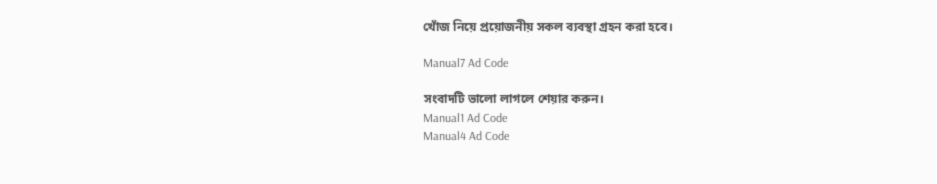খোঁজ নিয়ে প্রয়োজনীয় সকল ব্যবস্থা গ্রহন করা হবে।

Manual7 Ad Code

সংবাদটি ভালো লাগলে শেয়ার করুন।
Manual1 Ad Code
Manual4 Ad Code